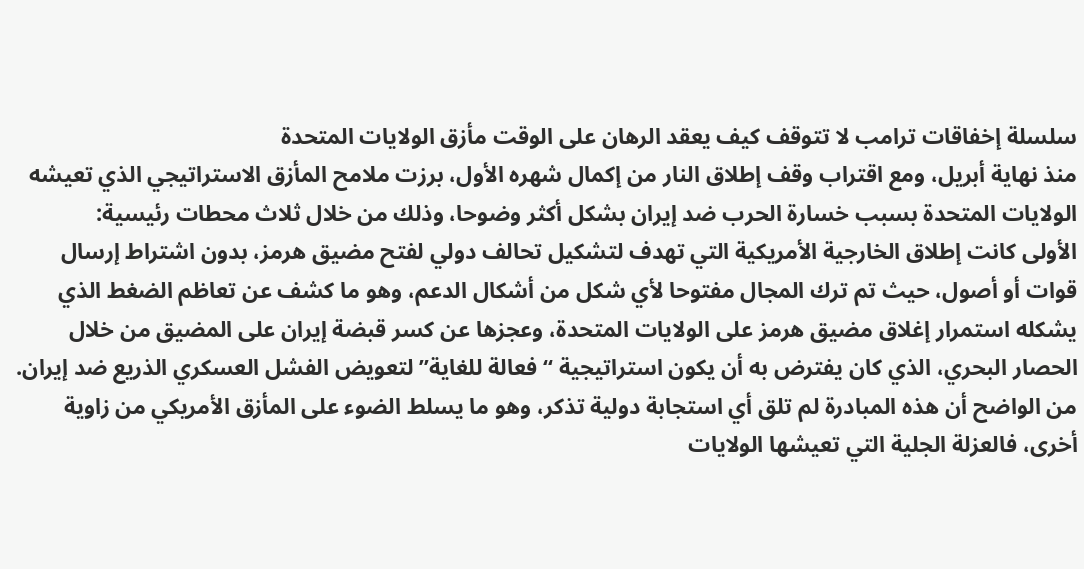سلسلة إخفاقات ترامب لا تتوقف كيف يعقد الرهان على الوقت مأزق الولايات المتحدة
منذ نهاية أبريل، ومع اقتراب وقف إطلاق النار من إكمال شهره الأول، برزت ملامح المأزق الاستراتيجي الذي تعيشه الولايات المتحدة بسبب خسارة الحرب ضد إيران بشكل أكثر وضوحا، وذلك من خلال ثلاث محطات رئيسية:
الأولى كانت إطلاق الخارجية الأمريكية التي تهدف لتشكيل تحالف دولي لفتح مضيق هرمز، بدون اشتراط إرسال قوات أو أصول، حيث تم ترك المجال مفتوحا لأي شكل من أشكال الدعم، وهو ما كشف عن تعاظم الضغط الذي يشكله استمرار إغلاق مضيق هرمز على الولايات المتحدة، وعجزها عن كسر قبضة إيران على المضيق من خلال الحصار البحري، الذي كان يفترض به أن يكون استراتيجية “فعالة للغاية” لتعويض الفشل العسكري الذريع ضد إيران.
من الواضح أن هذه المبادرة لم تلق أي استجابة دولية تذكر، وهو ما يسلط الضوء على المأزق الأمريكي من زاوية أخرى، فالعزلة الجلية التي تعيشها الولايات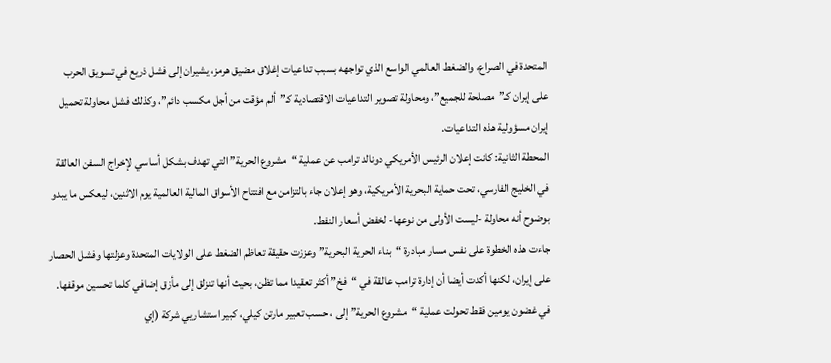المتحدة في الصراع، والضغط العالمي الواسع الذي تواجهه بسبب تداعيات إغلاق مضيق هرمز، يشيران إلى فشل ذريع في تسويق الحرب على إيران كـ”مصلحة للجميع”، ومحاولة تصوير التداعيات الاقتصادية كـ”ألم مؤقت من أجل مكسب دائم”، وكذلك فشل محاولة تحميل إيران مسؤولية هذه التداعيات.
المحطة الثانية: كانت إعلان الرئيس الأمريكي دونالد ترامب عن عملية “مشروع الحرية” التي تهدف بشكل أساسي لإخراج السفن العالقة في الخليج الفارسي، تحت حماية البحرية الأمريكية، وهو إعلان جاء بالتزامن مع افتتاح الأسواق المالية العالمية يوم الاثنين، ليعكس ما يبدو بوضوح أنه محاولة -ليست الأولى من نوعها- لخفض أسعار النفط.
جاءت هذه الخطوة على نفس مسار مبادرة “بناء الحرية البحرية” وعززت حقيقة تعاظم الضغط على الولايات المتحدة وعزلتها وفشل الحصار على إيران، لكنها أكدت أيضا أن إدارة ترامب عالقة في “فخ” أكثر تعقيدا مما تظن، بحيث أنها تنزلق إلى مأزق إضافي كلما تحسين موقفها.
في غضون يومين فقط تحولت عملية “مشروع الحرية” إلى ، حسب تعبير مارتن كيلي، كبير استشاريي شركة (إي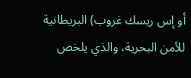أو إس ريسك غروب) البريطانية للأمن البحرية، والذي يلخص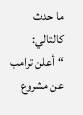ما حدث كالتالي: “أعلن ترامب عن مشروع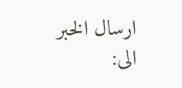ارسال الخبر الى: